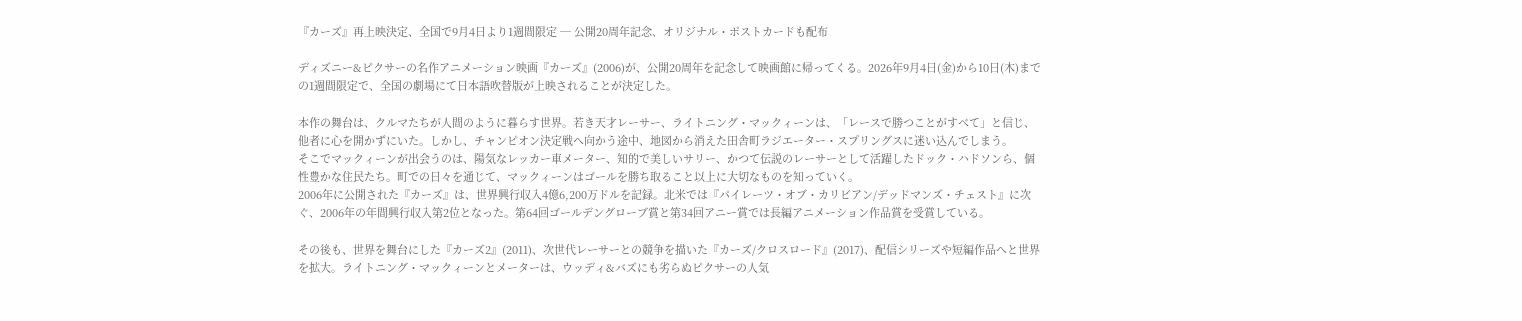『カーズ』再上映決定、全国で9月4日より1週間限定 ─ 公開20周年記念、オリジナル・ポストカードも配布

ディズニー&ピクサーの名作アニメーション映画『カーズ』(2006)が、公開20周年を記念して映画館に帰ってくる。2026年9月4日(金)から10日(木)までの1週間限定で、全国の劇場にて日本語吹替版が上映されることが決定した。

本作の舞台は、クルマたちが人間のように暮らす世界。若き天才レーサー、ライトニング・マックィーンは、「レースで勝つことがすべて」と信じ、他者に心を開かずにいた。しかし、チャンピオン決定戦へ向かう途中、地図から消えた田舎町ラジエーター・スプリングスに迷い込んでしまう。
そこでマックィーンが出会うのは、陽気なレッカー車メーター、知的で美しいサリー、かつて伝説のレーサーとして活躍したドック・ハドソンら、個性豊かな住民たち。町での日々を通じて、マックィーンはゴールを勝ち取ること以上に大切なものを知っていく。
2006年に公開された『カーズ』は、世界興行収入4億6,200万ドルを記録。北米では『パイレーツ・オブ・カリビアン/デッドマンズ・チェスト』に次ぐ、2006年の年間興行収入第2位となった。第64回ゴールデングローブ賞と第34回アニー賞では長編アニメーション作品賞を受賞している。

その後も、世界を舞台にした『カーズ2』(2011)、次世代レーサーとの競争を描いた『カーズ/クロスロード』(2017)、配信シリーズや短編作品へと世界を拡大。ライトニング・マックィーンとメーターは、ウッディ&バズにも劣らぬピクサーの人気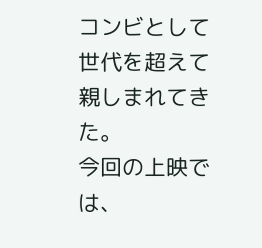コンビとして世代を超えて親しまれてきた。
今回の上映では、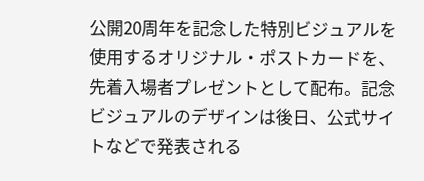公開20周年を記念した特別ビジュアルを使用するオリジナル・ポストカードを、先着入場者プレゼントとして配布。記念ビジュアルのデザインは後日、公式サイトなどで発表される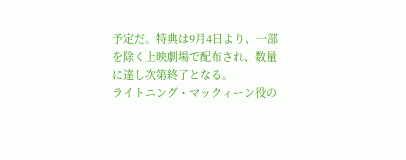予定だ。特典は9月4日より、一部を除く上映劇場で配布され、数量に達し次第終了となる。
ライトニング・マックィーン役の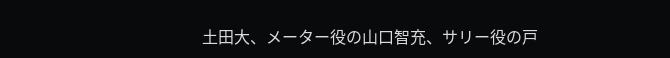土田大、メーター役の山口智充、サリー役の戸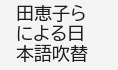田恵子らによる日本語吹替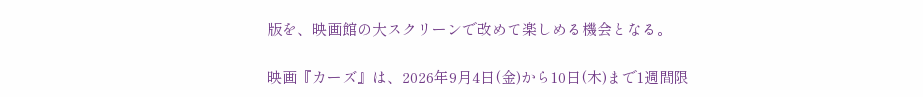版を、映画館の大スクリーンで改めて楽しめる機会となる。

映画『カーズ』は、2026年9月4日(金)から10日(木)まで1週間限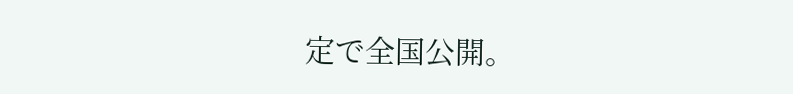定で全国公開。